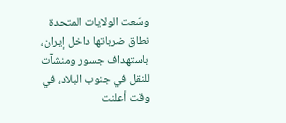وسّعت الولايات المتحدة نطاق ضرباتها داخل إيران، باستهداف جسور ومنشآت للنقل في جنوب البلاد، في وقت أعلنت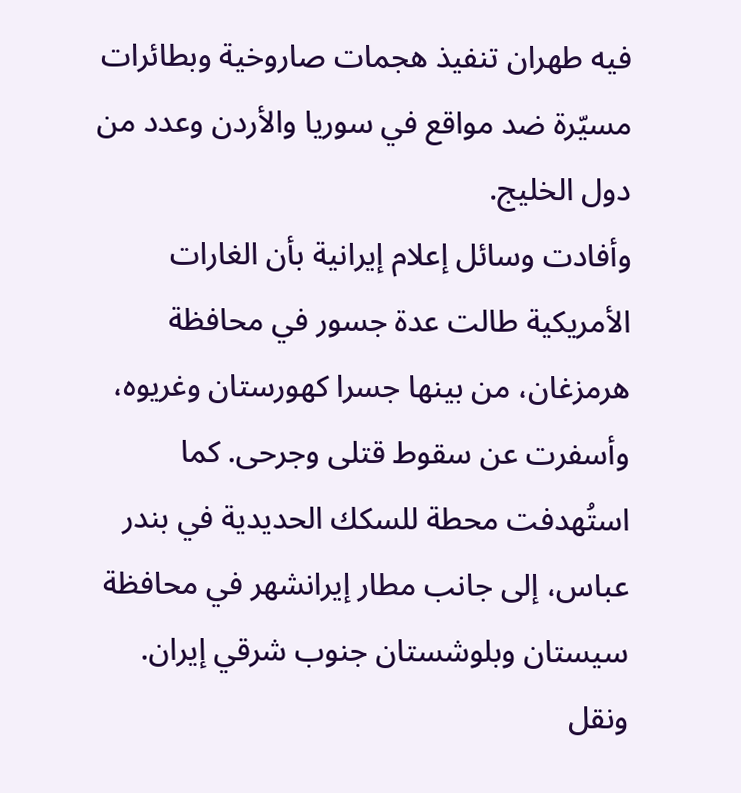فيه طهران تنفيذ هجمات صاروخية وبطائرات مسيّرة ضد مواقع في سوريا والأردن وعدد من دول الخليج.
وأفادت وسائل إعلام إيرانية بأن الغارات الأمريكية طالت عدة جسور في محافظة هرمزغان، من بينها جسرا كهورستان وغريوه، وأسفرت عن سقوط قتلى وجرحى. كما استُهدفت محطة للسكك الحديدية في بندر عباس، إلى جانب مطار إيرانشهر في محافظة سيستان وبلوشستان جنوب شرقي إيران.
ونقل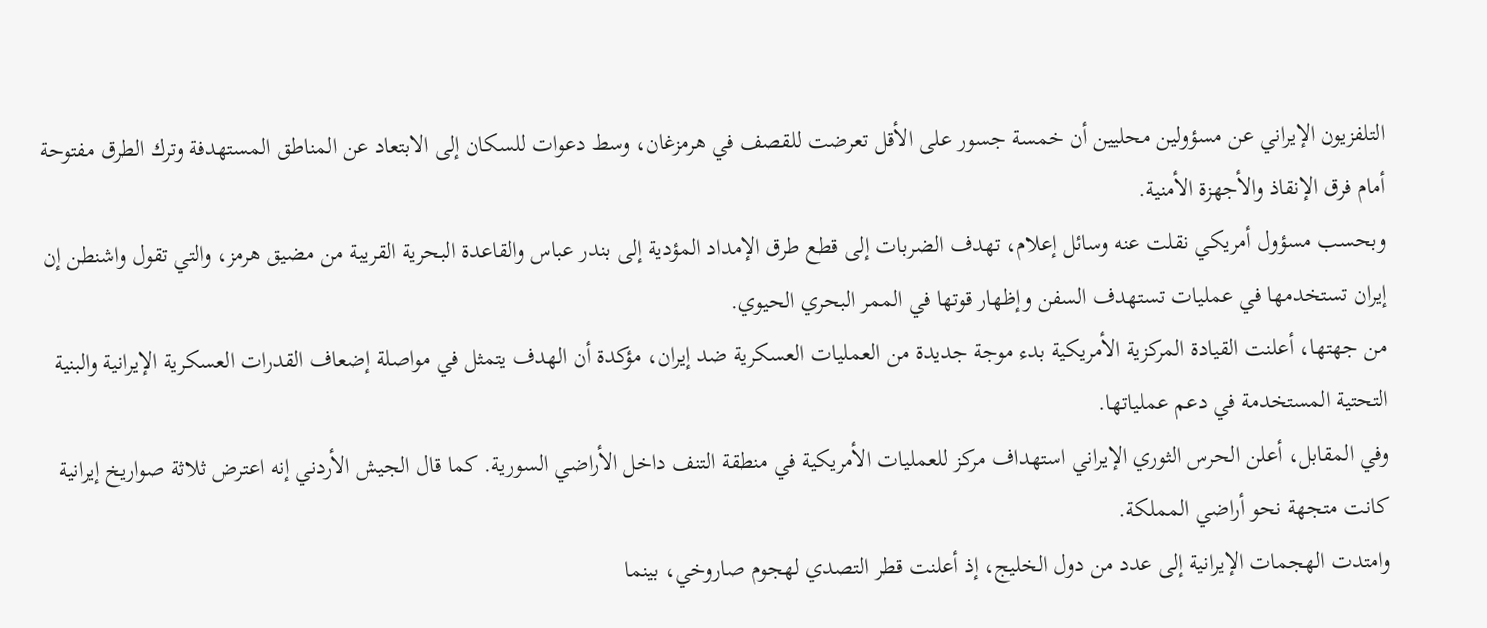التلفزيون الإيراني عن مسؤولين محليين أن خمسة جسور على الأقل تعرضت للقصف في هرمزغان، وسط دعوات للسكان إلى الابتعاد عن المناطق المستهدفة وترك الطرق مفتوحة أمام فرق الإنقاذ والأجهزة الأمنية.
وبحسب مسؤول أمريكي نقلت عنه وسائل إعلام، تهدف الضربات إلى قطع طرق الإمداد المؤدية إلى بندر عباس والقاعدة البحرية القريبة من مضيق هرمز، والتي تقول واشنطن إن إيران تستخدمها في عمليات تستهدف السفن وإظهار قوتها في الممر البحري الحيوي.
من جهتها، أعلنت القيادة المركزية الأمريكية بدء موجة جديدة من العمليات العسكرية ضد إيران، مؤكدة أن الهدف يتمثل في مواصلة إضعاف القدرات العسكرية الإيرانية والبنية التحتية المستخدمة في دعم عملياتها.
وفي المقابل، أعلن الحرس الثوري الإيراني استهداف مركز للعمليات الأمريكية في منطقة التنف داخل الأراضي السورية. كما قال الجيش الأردني إنه اعترض ثلاثة صواريخ إيرانية كانت متجهة نحو أراضي المملكة.
وامتدت الهجمات الإيرانية إلى عدد من دول الخليج، إذ أعلنت قطر التصدي لهجوم صاروخي، بينما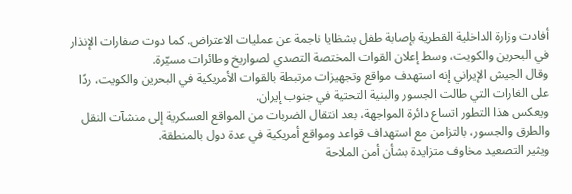أفادت وزارة الداخلية القطرية بإصابة طفل بشظايا ناجمة عن عمليات الاعتراض. كما دوت صفارات الإنذار في البحرين والكويت، وسط إعلان القوات المختصة التصدي لصواريخ وطائرات مسيّرة.
وقال الجيش الإيراني إنه استهدف مواقع وتجهيزات مرتبطة بالقوات الأمريكية في البحرين والكويت، ردًا على الغارات التي طالت الجسور والبنية التحتية في جنوب إيران.
ويعكس هذا التطور اتساع دائرة المواجهة، بعد انتقال الضربات من المواقع العسكرية إلى منشآت النقل والطرق والجسور، بالتزامن مع استهداف قواعد ومواقع أمريكية في عدة دول بالمنطقة.
ويثير التصعيد مخاوف متزايدة بشأن أمن الملاحة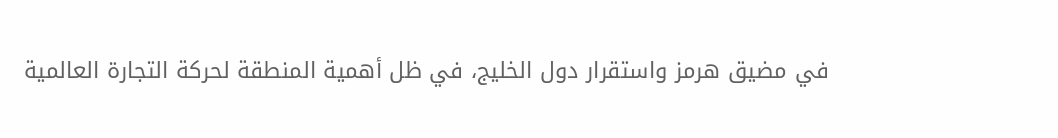في مضيق هرمز واستقرار دول الخليج، في ظل أهمية المنطقة لحركة التجارة العالمية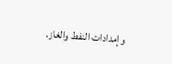وإمدادات النفط والغاز.